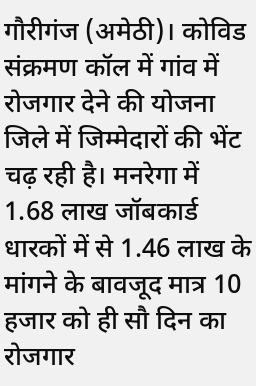गौरीगंज (अमेठी)। कोविड संक्रमण कॉल में गांव में रोजगार देने की योजना जिले में जिम्मेदारों की भेंट चढ़ रही है। मनरेगा में 1.68 लाख जॉबकार्ड धारकों में से 1.46 लाख के मांगने के बावजूद मात्र 10 हजार को ही सौ दिन का रोजगार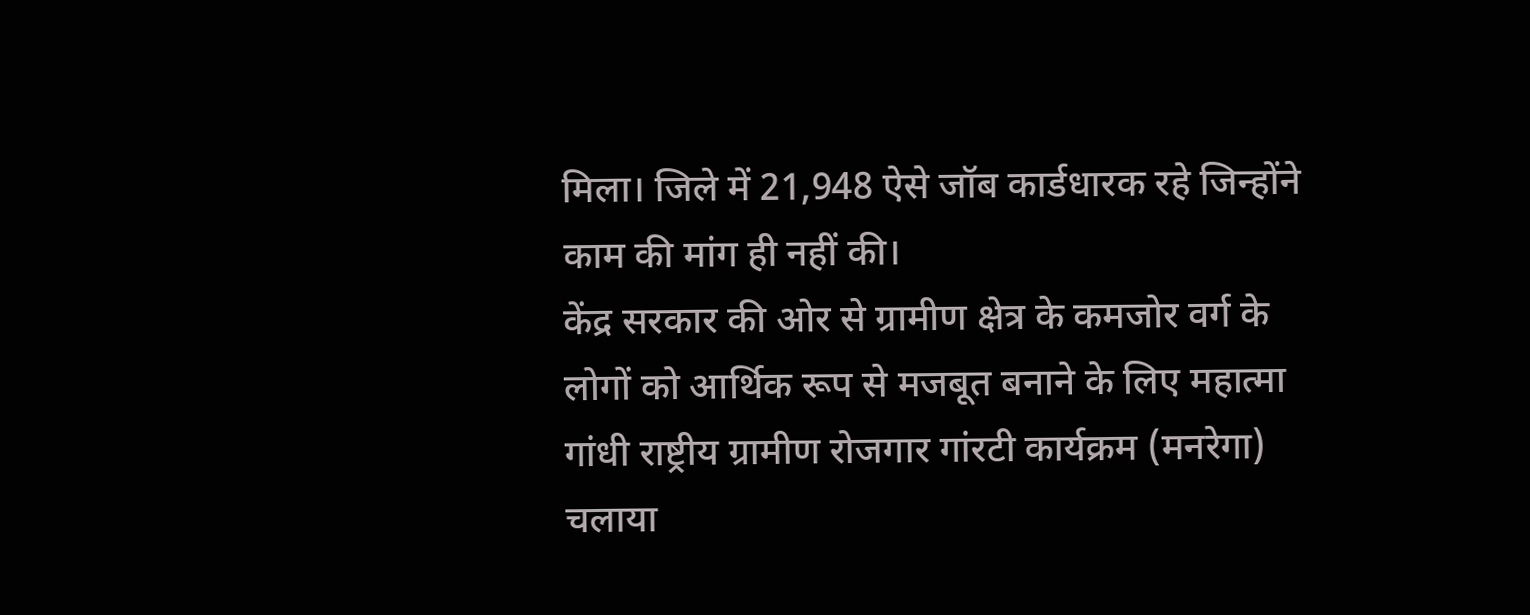मिला। जिले में 21,948 ऐसे जॉब कार्डधारक रहे जिन्होंने काम की मांग ही नहीं की।
केंद्र सरकार की ओर से ग्रामीण क्षेत्र के कमजोर वर्ग के लोगों को आर्थिक रूप से मजबूत बनाने के लिए महात्मा गांधी राष्ट्रीय ग्रामीण रोजगार गांरटी कार्यक्रम (मनरेगा) चलाया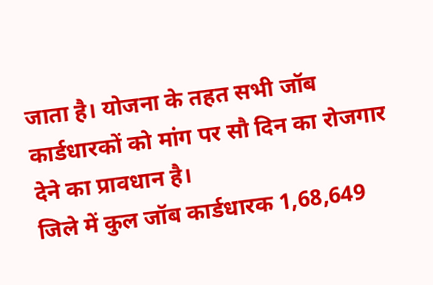जाता है। योजना के तहत सभी जॉब कार्डधारकों को मांग पर सौ दिन का रोजगार देने का प्रावधान है।
जिले में कुल जॉब कार्डधारक 1,68,649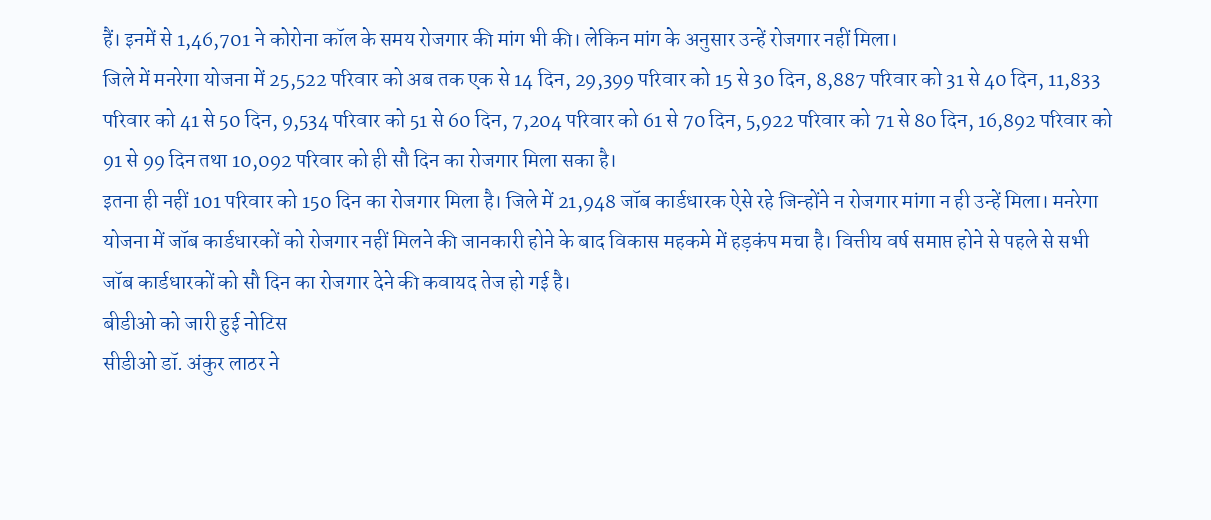हैं। इनमें से 1,46,701 ने कोरोना कॉल के समय रोजगार की मांग भी की। लेकिन मांग के अनुसार उन्हें रोजगार नहीं मिला।
जिले में मनरेगा योजना में 25,522 परिवार को अब तक एक से 14 दिन, 29,399 परिवार को 15 से 30 दिन, 8,887 परिवार को 31 से 40 दिन, 11,833 परिवार को 41 से 50 दिन, 9,534 परिवार को 51 से 60 दिन, 7,204 परिवार को 61 से 70 दिन, 5,922 परिवार को 71 से 80 दिन, 16,892 परिवार को 91 से 99 दिन तथा 10,092 परिवार को ही सौ दिन का रोजगार मिला सका है।
इतना ही नहीं 101 परिवार को 150 दिन का रोजगार मिला है। जिले में 21,948 जॉब कार्डधारक ऐसे रहे जिन्होंने न रोजगार मांगा न ही उन्हें मिला। मनरेगा योजना में जॉब कार्डधारकों को रोजगार नहीं मिलने की जानकारी होने के बाद विकास महकमे में हड़कंप मचा है। वित्तीय वर्ष समाप्त होने से पहले से सभी जॉब कार्डधारकों को सौ दिन का रोजगार देने की कवायद तेज हो गई है।
बीडीओ को जारी हुई नोटिस
सीडीओ डॉ. अंकुर लाठर ने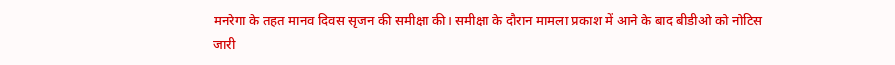मनरेगा के तहत मानव दिवस सृजन की समीक्षा की। समीक्षा के दौरान मामला प्रकाश में आने के बाद बीडीओ को नोटिस जारी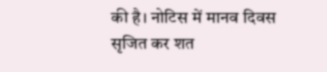की है। नोटिस में मानव दिवस सृजित कर शत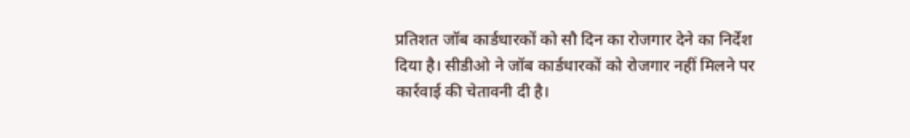प्रतिशत जॉब कार्डधारकों को सौ दिन का रोजगार देने का निर्देश दिया है। सीडीओ ने जॉब कार्डधारकों को रोजगार नहीं मिलने पर कार्रवाई की चेतावनी दी है।